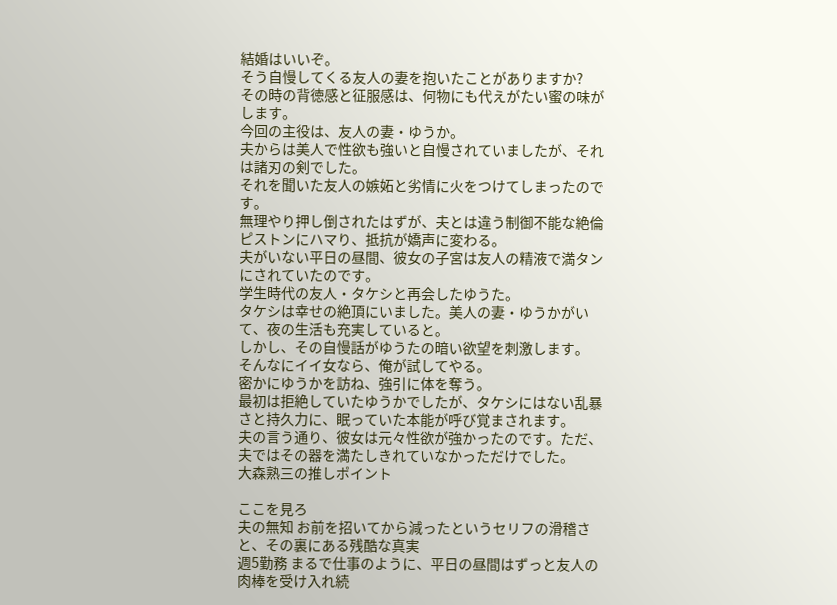結婚はいいぞ。
そう自慢してくる友人の妻を抱いたことがありますか?
その時の背徳感と征服感は、何物にも代えがたい蜜の味がします。
今回の主役は、友人の妻・ゆうか。
夫からは美人で性欲も強いと自慢されていましたが、それは諸刃の剣でした。
それを聞いた友人の嫉妬と劣情に火をつけてしまったのです。
無理やり押し倒されたはずが、夫とは違う制御不能な絶倫ピストンにハマり、抵抗が嬌声に変わる。
夫がいない平日の昼間、彼女の子宮は友人の精液で満タンにされていたのです。
学生時代の友人・タケシと再会したゆうた。
タケシは幸せの絶頂にいました。美人の妻・ゆうかがいて、夜の生活も充実していると。
しかし、その自慢話がゆうたの暗い欲望を刺激します。
そんなにイイ女なら、俺が試してやる。
密かにゆうかを訪ね、強引に体を奪う。
最初は拒絶していたゆうかでしたが、タケシにはない乱暴さと持久力に、眠っていた本能が呼び覚まされます。
夫の言う通り、彼女は元々性欲が強かったのです。ただ、夫ではその器を満たしきれていなかっただけでした。
大森熟三の推しポイント

ここを見ろ
夫の無知 お前を招いてから減ったというセリフの滑稽さと、その裏にある残酷な真実
週5勤務 まるで仕事のように、平日の昼間はずっと友人の肉棒を受け入れ続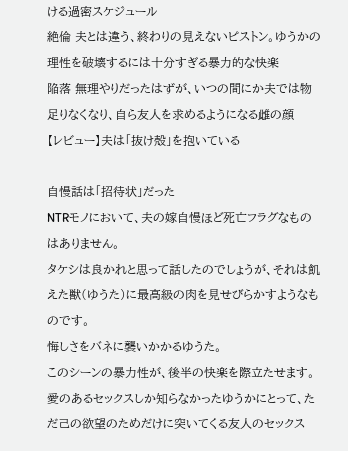ける過密スケジュール
絶倫 夫とは違う、終わりの見えないピストン。ゆうかの理性を破壊するには十分すぎる暴力的な快楽
陥落 無理やりだったはずが、いつの間にか夫では物足りなくなり、自ら友人を求めるようになる雌の顔
【レビュー】夫は「抜け殻」を抱いている

自慢話は「招待状」だった
NTRモノにおいて、夫の嫁自慢ほど死亡フラグなものはありません。
タケシは良かれと思って話したのでしょうが、それは飢えた獣(ゆうた)に最高級の肉を見せびらかすようなものです。
悔しさをバネに襲いかかるゆうた。
このシーンの暴力性が、後半の快楽を際立たせます。
愛のあるセックスしか知らなかったゆうかにとって、ただ己の欲望のためだけに突いてくる友人のセックス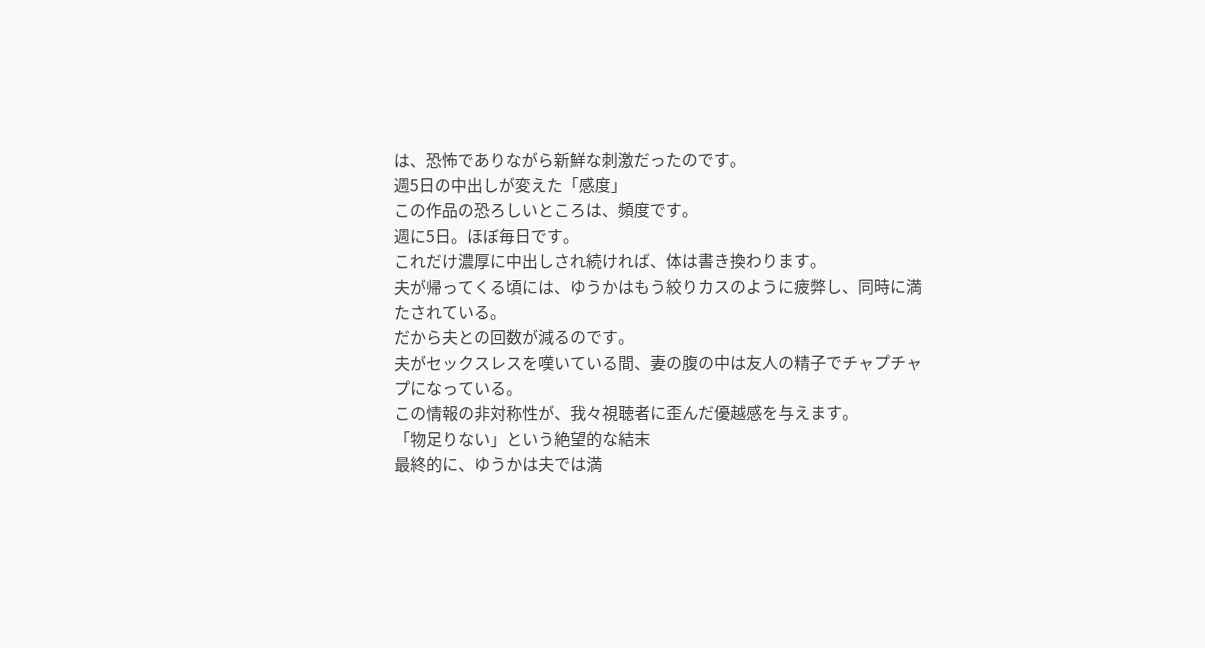は、恐怖でありながら新鮮な刺激だったのです。
週5日の中出しが変えた「感度」
この作品の恐ろしいところは、頻度です。
週に5日。ほぼ毎日です。
これだけ濃厚に中出しされ続ければ、体は書き換わります。
夫が帰ってくる頃には、ゆうかはもう絞りカスのように疲弊し、同時に満たされている。
だから夫との回数が減るのです。
夫がセックスレスを嘆いている間、妻の腹の中は友人の精子でチャプチャプになっている。
この情報の非対称性が、我々視聴者に歪んだ優越感を与えます。
「物足りない」という絶望的な結末
最終的に、ゆうかは夫では満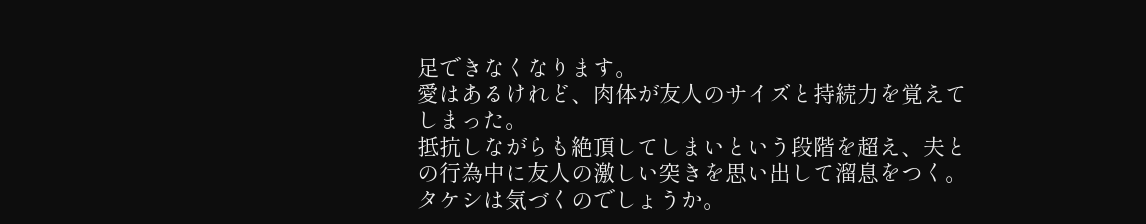足できなくなります。
愛はあるけれど、肉体が友人のサイズと持続力を覚えてしまった。
抵抗しながらも絶頂してしまいという段階を超え、夫との行為中に友人の激しい突きを思い出して溜息をつく。
タケシは気づくのでしょうか。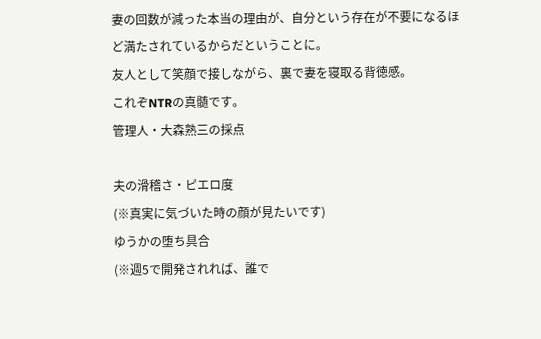妻の回数が減った本当の理由が、自分という存在が不要になるほど満たされているからだということに。
友人として笑顔で接しながら、裏で妻を寝取る背徳感。
これぞNTRの真髄です。
管理人・大森熟三の採点

夫の滑稽さ・ピエロ度
(※真実に気づいた時の顔が見たいです)
ゆうかの堕ち具合
(※週5で開発されれば、誰で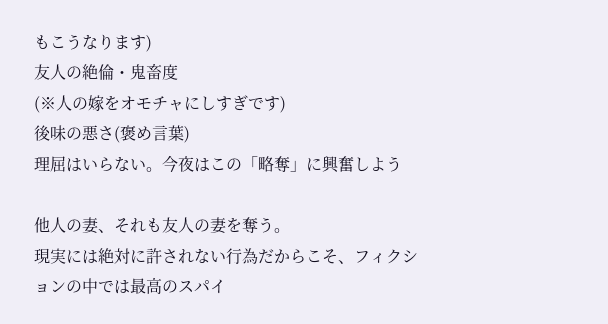もこうなります)
友人の絶倫・鬼畜度
(※人の嫁をオモチャにしすぎです)
後味の悪さ(褒め言葉)
理屈はいらない。今夜はこの「略奪」に興奮しよう

他人の妻、それも友人の妻を奪う。
現実には絶対に許されない行為だからこそ、フィクションの中では最高のスパイ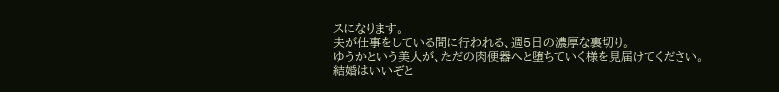スになります。
夫が仕事をしている間に行われる、週5日の濃厚な裏切り。
ゆうかという美人が、ただの肉便器へと堕ちていく様を見届けてください。
結婚はいいぞと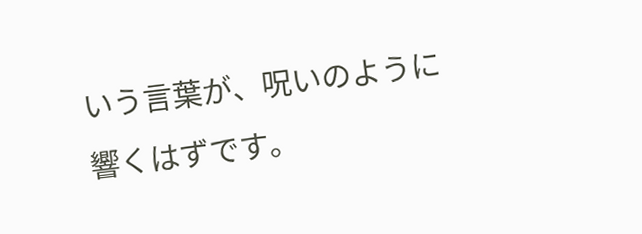いう言葉が、呪いのように響くはずです。